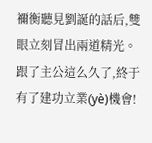禰衡聽見劉誕的話后,雙眼立刻冒出兩道精光。
跟了主公這么久了,終于有了建功立業(yè)機會!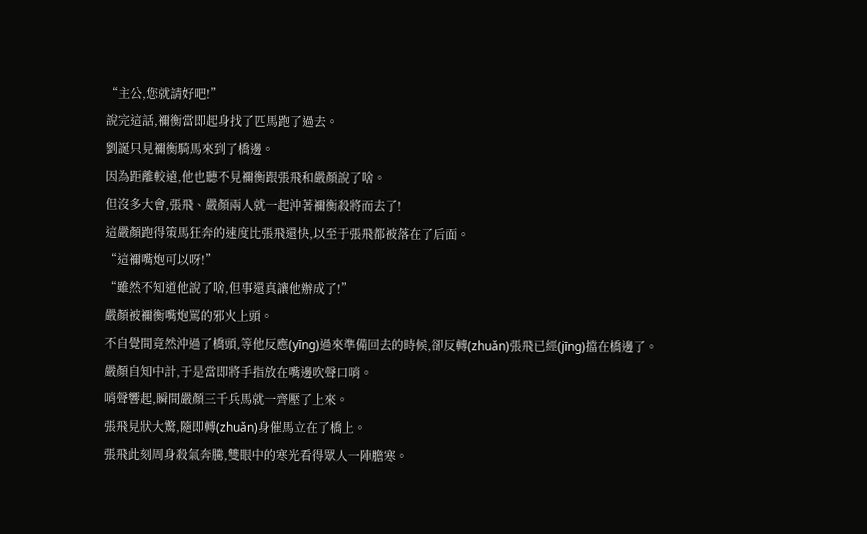“主公,您就請好吧!”
說完這話,禰衡當即起身找了匹馬跑了過去。
劉誕只見禰衡騎馬來到了橋邊。
因為距離較遠,他也聽不見禰衡跟張飛和嚴顏說了啥。
但沒多大會,張飛、嚴顏兩人就一起沖著禰衡殺將而去了!
這嚴顏跑得策馬狂奔的速度比張飛還快,以至于張飛都被落在了后面。
“這禰嘴炮可以呀!”
“雖然不知道他說了啥,但事還真讓他辦成了!”
嚴顏被禰衡嘴炮罵的邪火上頭。
不自覺間竟然沖過了橋頭,等他反應(yīng)過來準備回去的時候,卻反轉(zhuǎn)張飛已經(jīng)擋在橋邊了。
嚴顏自知中計,于是當即將手指放在嘴邊吹聲口哨。
哨聲響起,瞬間嚴顏三千兵馬就一齊壓了上來。
張飛見狀大驚,隨即轉(zhuǎn)身催馬立在了橋上。
張飛此刻周身殺氣奔騰,雙眼中的寒光看得眾人一陣膽寒。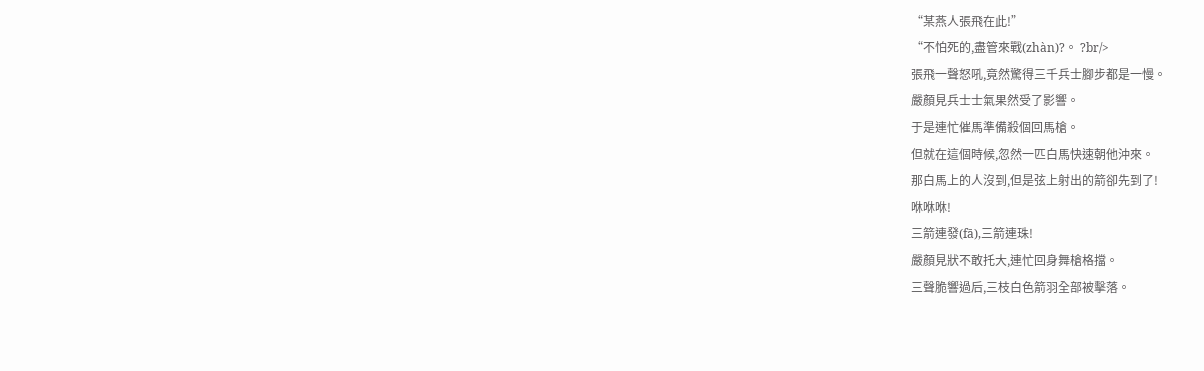“某燕人張飛在此!”
“不怕死的,盡管來戰(zhàn)?。 ?br/>
張飛一聲怒吼,竟然驚得三千兵士腳步都是一慢。
嚴顏見兵士士氣果然受了影響。
于是連忙催馬準備殺個回馬槍。
但就在這個時候,忽然一匹白馬快速朝他沖來。
那白馬上的人沒到,但是弦上射出的箭卻先到了!
咻咻咻!
三箭連發(fā),三箭連珠!
嚴顏見狀不敢托大,連忙回身舞槍格擋。
三聲脆響過后,三枝白色箭羽全部被擊落。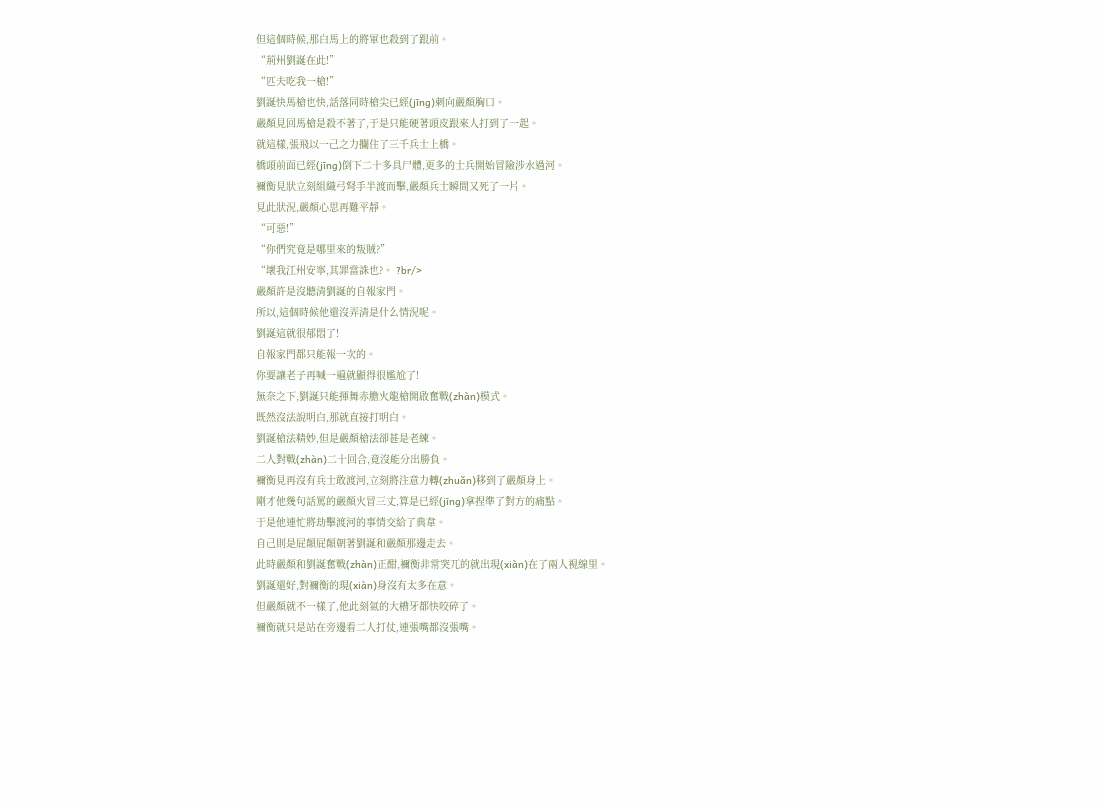但這個時候,那白馬上的將軍也殺到了跟前。
“荊州劉誕在此!”
“匹夫吃我一槍!”
劉誕快馬槍也快,話落同時槍尖已經(jīng)刺向嚴顏胸口。
嚴顏見回馬槍是殺不著了,于是只能硬著頭皮跟來人打到了一起。
就這樣,張飛以一己之力攔住了三千兵士上橋。
橋頭前面已經(jīng)倒下二十多具尸體,更多的士兵開始冒險涉水過河。
禰衡見狀立刻組織弓弩手半渡而擊,嚴顏兵士瞬間又死了一片。
見此狀況,嚴顏心思再難平靜。
“可惡!”
“你們究竟是哪里來的叛賊?”
“壞我江州安寧,其罪當誅也?。 ?br/>
嚴顏許是沒聽清劉誕的自報家門。
所以,這個時候他還沒弄清是什么情況呢。
劉誕這就很郁悶了!
自報家門都只能報一次的。
你要讓老子再喊一遍就顯得很尷尬了!
無奈之下,劉誕只能揮舞赤膽火龍槍開啟奮戰(zhàn)模式。
既然沒法說明白,那就直接打明白。
劉誕槍法精妙,但是嚴顏槍法卻甚是老練。
二人對戰(zhàn)二十回合,竟沒能分出勝負。
禰衡見再沒有兵士敢渡河,立刻將注意力轉(zhuǎn)移到了嚴顏身上。
剛才他幾句話罵的嚴顏火冒三丈,算是已經(jīng)拿捏準了對方的痛點。
于是他連忙將劫擊渡河的事情交給了典韋。
自己則是屁顛屁顛朝著劉誕和嚴顏那邊走去。
此時嚴顏和劉誕奮戰(zhàn)正酣,禰衡非常突兀的就出現(xiàn)在了兩人視線里。
劉誕還好,對禰衡的現(xiàn)身沒有太多在意。
但嚴顏就不一樣了,他此刻氣的大槽牙都快咬碎了。
禰衡就只是站在旁邊看二人打仗,連張嘴都沒張嘴。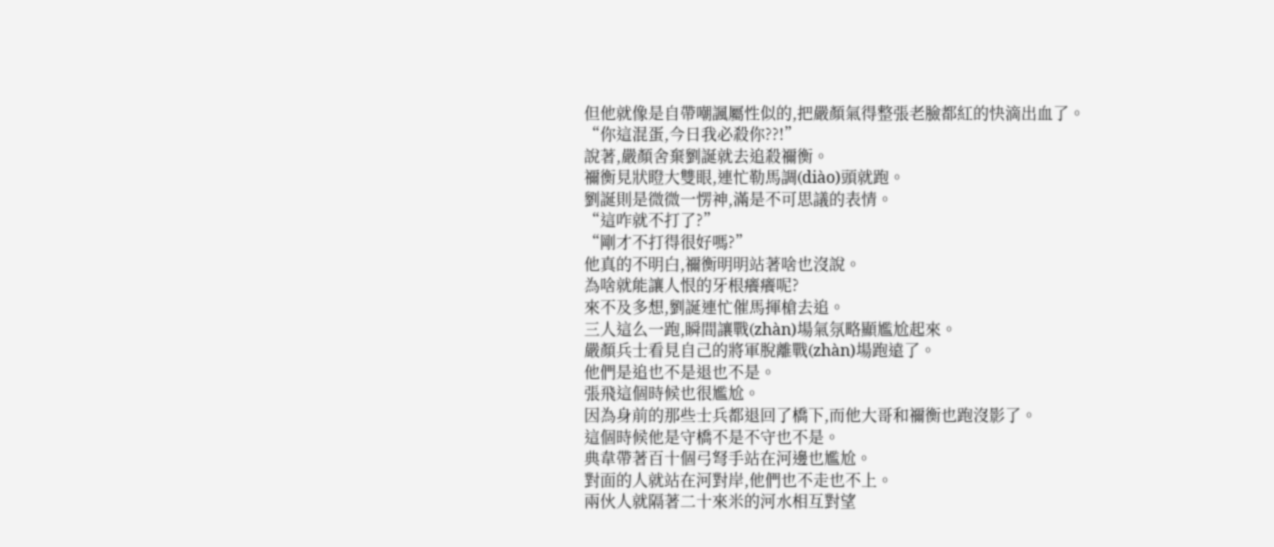但他就像是自帶嘲諷屬性似的,把嚴顏氣得整張老臉都紅的快滴出血了。
“你這混蛋,今日我必殺你??!”
說著,嚴顏舍棄劉誕就去追殺禰衡。
禰衡見狀瞪大雙眼,連忙勒馬調(diào)頭就跑。
劉誕則是微微一愣神,滿是不可思議的表情。
“這咋就不打了?”
“剛才不打得很好嗎?”
他真的不明白,禰衡明明站著啥也沒說。
為啥就能讓人恨的牙根癢癢呢?
來不及多想,劉誕連忙催馬揮槍去追。
三人這么一跑,瞬間讓戰(zhàn)場氣氛略顯尷尬起來。
嚴顏兵士看見自己的將軍脫離戰(zhàn)場跑遠了。
他們是追也不是退也不是。
張飛這個時候也很尷尬。
因為身前的那些士兵都退回了橋下,而他大哥和禰衡也跑沒影了。
這個時候他是守橋不是不守也不是。
典韋帶著百十個弓弩手站在河邊也尷尬。
對面的人就站在河對岸,他們也不走也不上。
兩伙人就隔著二十來米的河水相互對望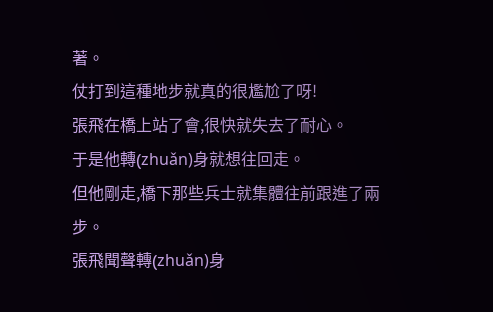著。
仗打到這種地步就真的很尷尬了呀!
張飛在橋上站了會,很快就失去了耐心。
于是他轉(zhuǎn)身就想往回走。
但他剛走,橋下那些兵士就集體往前跟進了兩步。
張飛聞聲轉(zhuǎn)身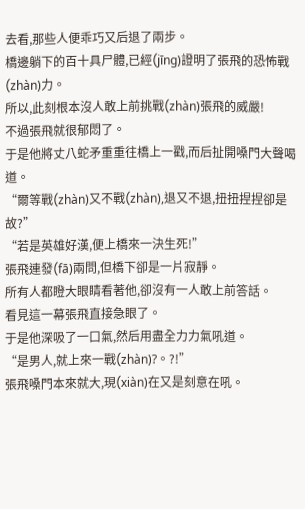去看,那些人便乖巧又后退了兩步。
橋邊躺下的百十具尸體,已經(jīng)證明了張飛的恐怖戰(zhàn)力。
所以,此刻根本沒人敢上前挑戰(zhàn)張飛的威嚴!
不過張飛就很郁悶了。
于是他將丈八蛇矛重重往橋上一戳,而后扯開嗓門大聲喝道。
“爾等戰(zhàn)又不戰(zhàn),退又不退,扭扭捏捏卻是故?”
“若是英雄好漢,便上橋來一決生死!”
張飛連發(fā)兩問,但橋下卻是一片寂靜。
所有人都瞪大眼睛看著他,卻沒有一人敢上前答話。
看見這一幕張飛直接急眼了。
于是他深吸了一口氣,然后用盡全力力氣吼道。
“是男人,就上來一戰(zhàn)?。?!”
張飛嗓門本來就大,現(xiàn)在又是刻意在吼。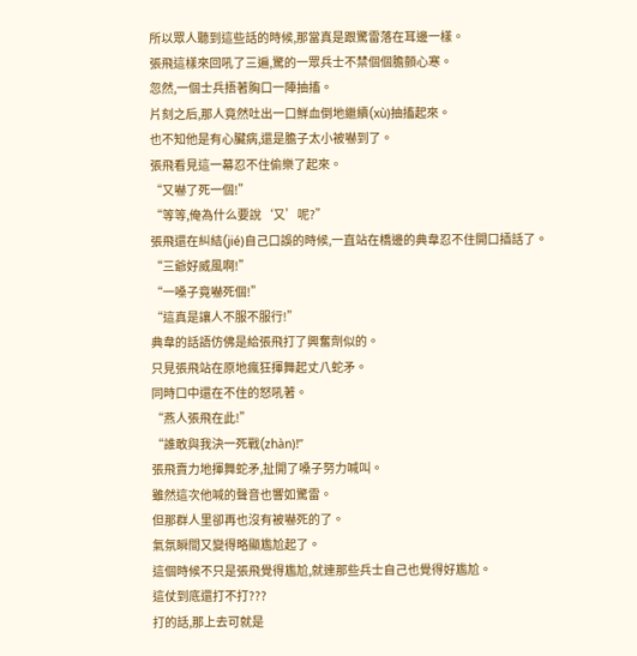所以眾人聽到這些話的時候,那當真是跟驚雷落在耳邊一樣。
張飛這樣來回吼了三遍,驚的一眾兵士不禁個個膽顫心寒。
忽然,一個士兵捂著胸口一陣抽搐。
片刻之后,那人竟然吐出一口鮮血倒地繼續(xù)抽搐起來。
也不知他是有心臟病,還是膽子太小被嚇到了。
張飛看見這一幕忍不住偷樂了起來。
“又嚇了死一個!”
“等等,俺為什么要說‘又’呢?”
張飛還在糾結(jié)自己口誤的時候,一直站在橋邊的典韋忍不住開口插話了。
“三爺好威風啊!”
“一嗓子竟嚇死個!”
“這真是讓人不服不服行!”
典韋的話語仿佛是給張飛打了興奮劑似的。
只見張飛站在原地瘋狂揮舞起丈八蛇矛。
同時口中還在不住的怒吼著。
“燕人張飛在此!”
“誰敢與我決一死戰(zhàn)!”
張飛賣力地揮舞蛇矛,扯開了嗓子努力喊叫。
雖然這次他喊的聲音也響如驚雷。
但那群人里卻再也沒有被嚇死的了。
氣氛瞬間又變得略顯尷尬起了。
這個時候不只是張飛覺得尷尬,就連那些兵士自己也覺得好尷尬。
這仗到底還打不打???
打的話,那上去可就是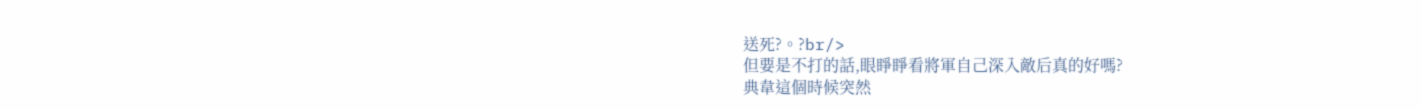送死?。?br/>
但要是不打的話,眼睜睜看將軍自己深入敵后真的好嗎?
典韋這個時候突然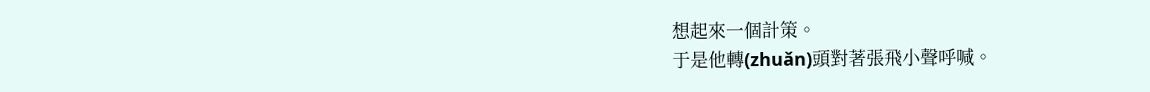想起來一個計策。
于是他轉(zhuǎn)頭對著張飛小聲呼喊。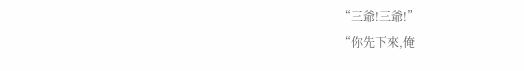“三爺!三爺!”
“你先下來,俺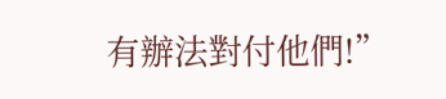有辦法對付他們!”